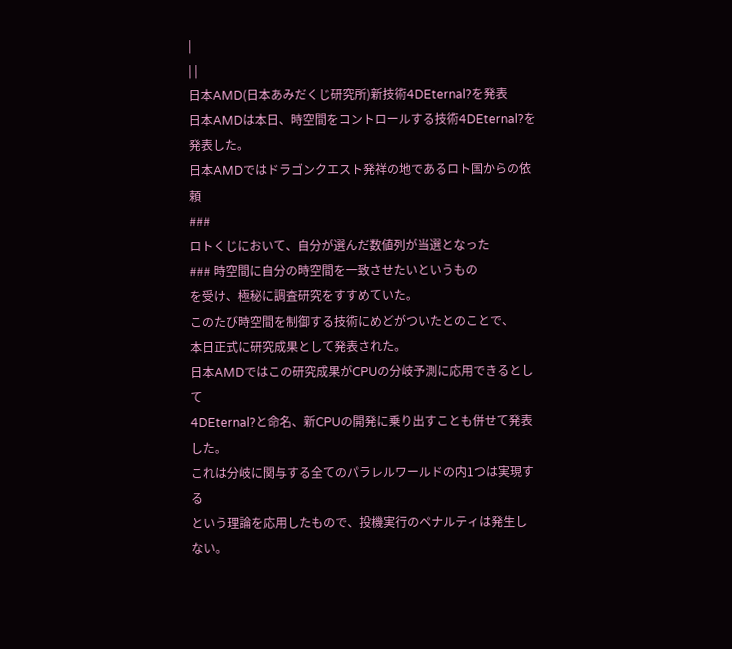|
| |
日本AMD(日本あみだくじ研究所)新技術4DEternal?を発表
日本AMDは本日、時空間をコントロールする技術4DEternal?を発表した。
日本AMDではドラゴンクエスト発祥の地であるロト国からの依頼
###
ロトくじにおいて、自分が選んだ数値列が当選となった
### 時空間に自分の時空間を一致させたいというもの
を受け、極秘に調査研究をすすめていた。
このたび時空間を制御する技術にめどがついたとのことで、
本日正式に研究成果として発表された。
日本AMDではこの研究成果がCPUの分岐予測に応用できるとして
4DEternal?と命名、新CPUの開発に乗り出すことも併せて発表した。
これは分岐に関与する全てのパラレルワールドの内1つは実現する
という理論を応用したもので、投機実行のペナルティは発生しない。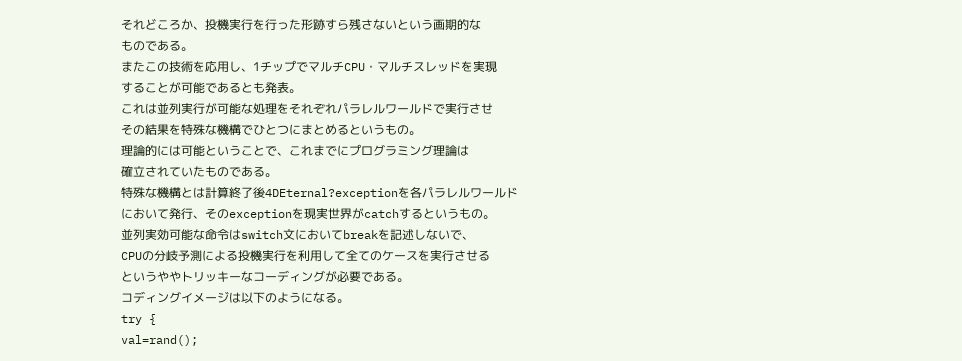それどころか、投機実行を行った形跡すら残さないという画期的な
ものである。
またこの技術を応用し、1チップでマルチCPU・マルチスレッドを実現
することが可能であるとも発表。
これは並列実行が可能な処理をそれぞれパラレルワールドで実行させ
その結果を特殊な機構でひとつにまとめるというもの。
理論的には可能ということで、これまでにプログラミング理論は
確立されていたものである。
特殊な機構とは計算終了後4DEternal?exceptionを各パラレルワールド
において発行、そのexceptionを現実世界がcatchするというもの。
並列実効可能な命令はswitch文においてbreakを記述しないで、
CPUの分岐予測による投機実行を利用して全てのケースを実行させる
というややトリッキーなコーディングが必要である。
コディングイメージは以下のようになる。
try {
val=rand();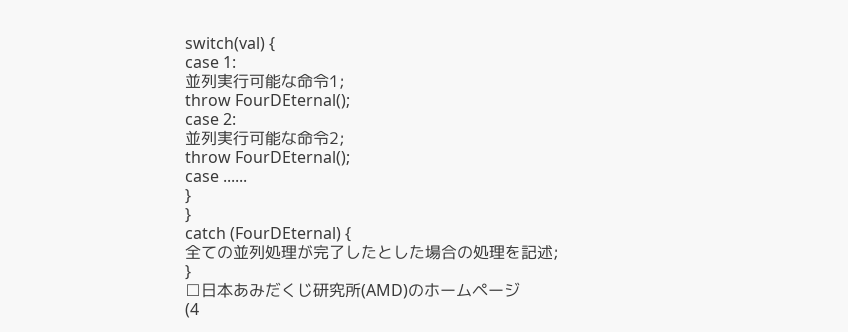switch(val) {
case 1:
並列実行可能な命令1;
throw FourDEternal();
case 2:
並列実行可能な命令2;
throw FourDEternal();
case ......
}
}
catch (FourDEternal) {
全ての並列処理が完了したとした場合の処理を記述;
}
□日本あみだくじ研究所(AMD)のホームページ
(4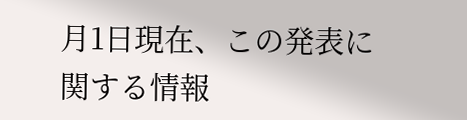月1日現在、この発表に関する情報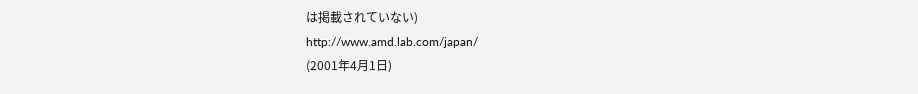は掲載されていない)
http://www.amd.lab.com/japan/
(2001年4月1日)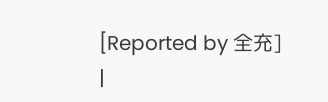[Reported by 全充]
|